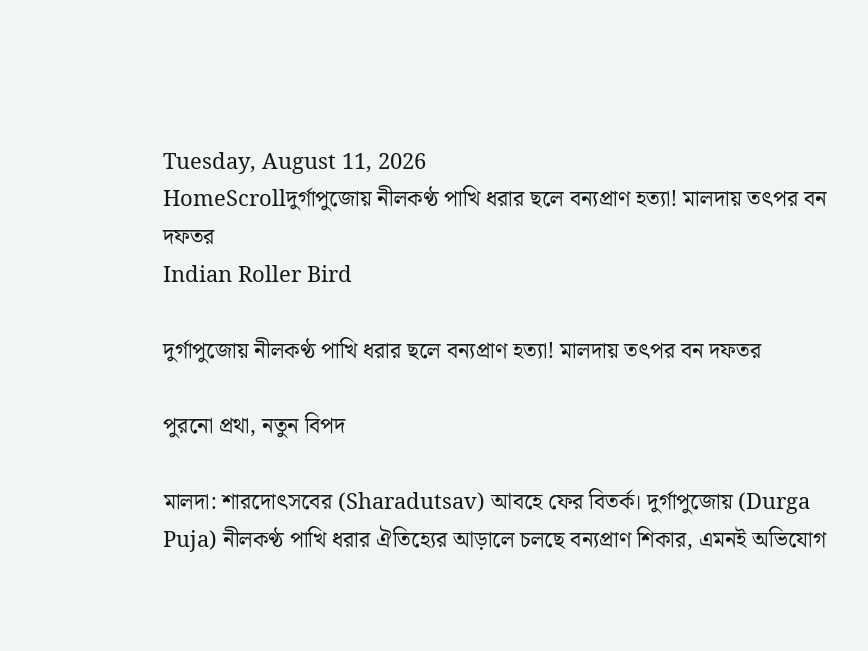Tuesday, August 11, 2026
HomeScrollদুর্গাপুজোয় নীলকণ্ঠ পাখি ধরার ছলে বন্যপ্রাণ হত্যা! মালদায় তৎপর বন দফতর
Indian Roller Bird

দুর্গাপুজোয় নীলকণ্ঠ পাখি ধরার ছলে বন্যপ্রাণ হত্যা! মালদায় তৎপর বন দফতর

পুরনো প্রথা, নতুন বিপদ

মালদা: শারদোৎসবের (Sharadutsav) আবহে ফের বিতর্ক। দুর্গাপুজোয় (Durga Puja) নীলকণ্ঠ পাখি ধরার ঐতিহ্যের আড়ালে চলছে বন্যপ্রাণ শিকার, এমনই অভিযোগ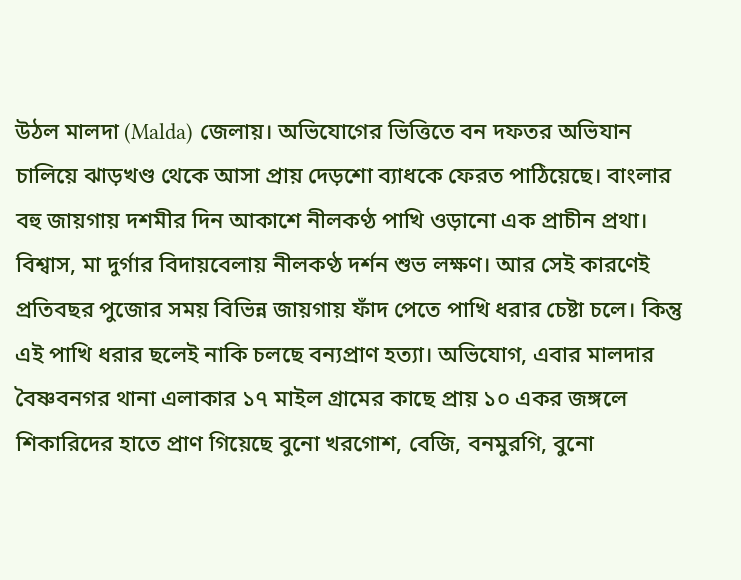উঠল মালদা (Malda) জেলায়। অভিযোগের ভিত্তিতে বন দফতর অভিযান চালিয়ে ঝাড়খণ্ড থেকে আসা প্রায় দেড়শো ব্যাধকে ফেরত পাঠিয়েছে। বাংলার বহু জায়গায় দশমীর দিন আকাশে নীলকণ্ঠ পাখি ওড়ানো এক প্রাচীন প্রথা। বিশ্বাস, মা দুর্গার বিদায়বেলায় নীলকণ্ঠ দর্শন শুভ লক্ষণ। আর সেই কারণেই প্রতিবছর পুজোর সময় বিভিন্ন জায়গায় ফাঁদ পেতে পাখি ধরার চেষ্টা চলে। কিন্তু এই পাখি ধরার ছলেই নাকি চলছে বন্যপ্রাণ হত্যা। অভিযোগ, এবার মালদার বৈষ্ণবনগর থানা এলাকার ১৭ মাইল গ্রামের কাছে প্রায় ১০ একর জঙ্গলে শিকারিদের হাতে প্রাণ গিয়েছে বুনো খরগোশ, বেজি, বনমুরগি, বুনো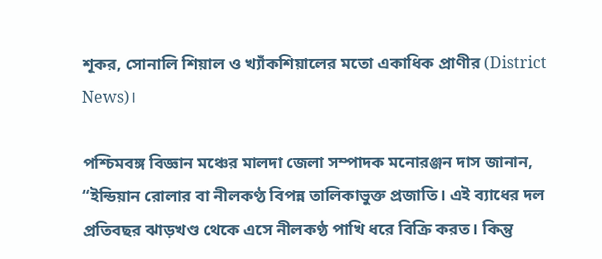শূকর, সোনালি শিয়াল ও খ্যাঁকশিয়ালের মতো একাধিক প্রাণীর (District News)।

পশ্চিমবঙ্গ বিজ্ঞান মঞ্চের মালদা জেলা সম্পাদক মনোরঞ্জন দাস জানান, “ইন্ডিয়ান রোলার বা নীলকণ্ঠ বিপন্ন তালিকাভুক্ত প্রজাতি। এই ব্যাধের দল প্রতিবছর ঝাড়খণ্ড থেকে এসে নীলকণ্ঠ পাখি ধরে বিক্রি করত। কিন্তু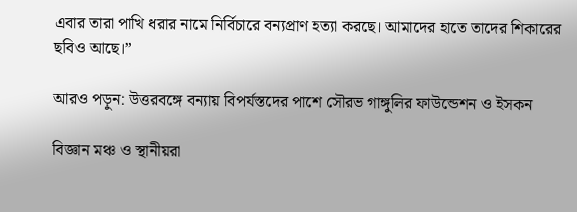এবার তারা পাখি ধরার নামে নির্বিচারে বন্যপ্রাণ হত্যা করছে। আমাদের হাতে তাদের শিকারের ছবিও আছে।”

আরও পড়ুন: উত্তরবঙ্গে বন্যায় বিপর্যস্তদের পাশে সৌরভ গাঙ্গুলির ফাউন্ডেশন ও ইসকন

বিজ্ঞান মঞ্চ ও স্থানীয়রা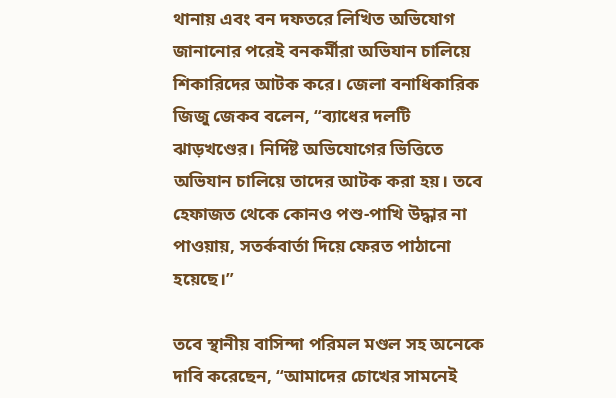থানায় এবং বন দফতরে লিখিত অভিযোগ জানানোর পরেই বনকর্মীরা অভিযান চালিয়ে শিকারিদের আটক করে। জেলা বনাধিকারিক জিজু জেকব বলেন, “ব্যাধের দলটি ঝাড়খণ্ডের। নির্দিষ্ট অভিযোগের ভিত্তিতে অভিযান চালিয়ে তাদের আটক করা হয়। তবে হেফাজত থেকে কোনও পশু-পাখি উদ্ধার না পাওয়ায়, সতর্কবার্তা দিয়ে ফেরত পাঠানো হয়েছে।”

তবে স্থানীয় বাসিন্দা পরিমল মণ্ডল সহ অনেকে দাবি করেছেন, “আমাদের চোখের সামনেই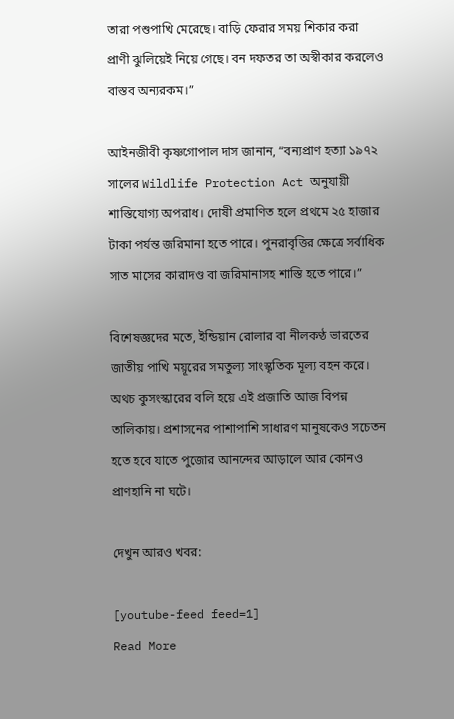তারা পশুপাখি মেরেছে। বাড়ি ফেরার সময় শিকার করা প্রাণী ঝুলিয়েই নিয়ে গেছে। বন দফতর তা অস্বীকার করলেও বাস্তব অন্যরকম।”

আইনজীবী কৃষ্ণগোপাল দাস জানান, “বন্যপ্রাণ হত্যা ১৯৭২ সালের Wildlife Protection Act অনুযায়ী শাস্তিযোগ্য অপরাধ। দোষী প্রমাণিত হলে প্রথমে ২৫ হাজার টাকা পর্যন্ত জরিমানা হতে পারে। পুনরাবৃত্তির ক্ষেত্রে সর্বাধিক সাত মাসের কারাদণ্ড বা জরিমানাসহ শাস্তি হতে পারে।”

বিশেষজ্ঞদের মতে, ইন্ডিয়ান রোলার বা নীলকণ্ঠ ভারতের জাতীয় পাখি ময়ূরের সমতুল্য সাংস্কৃতিক মূল্য বহন করে। অথচ কুসংস্কারের বলি হয়ে এই প্রজাতি আজ বিপন্ন তালিকায়। প্রশাসনের পাশাপাশি সাধারণ মানুষকেও সচেতন হতে হবে যাতে পুজোর আনন্দের আড়ালে আর কোনও প্রাণহানি না ঘটে।

দেখুন আরও খবর:

[youtube-feed feed=1]
Read More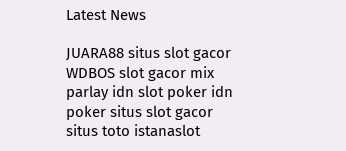Latest News

JUARA88 situs slot gacor WDBOS slot gacor mix parlay idn slot poker idn poker situs slot gacor situs toto istanaslot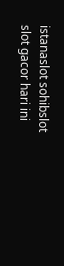istanaslot sohibslot slot gacor hari ini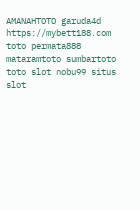AMANAHTOTO garuda4d https://mybett188.com toto permata888 mataramtoto sumbartoto toto slot nobu99 situs slot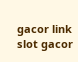gacor link slot gacor